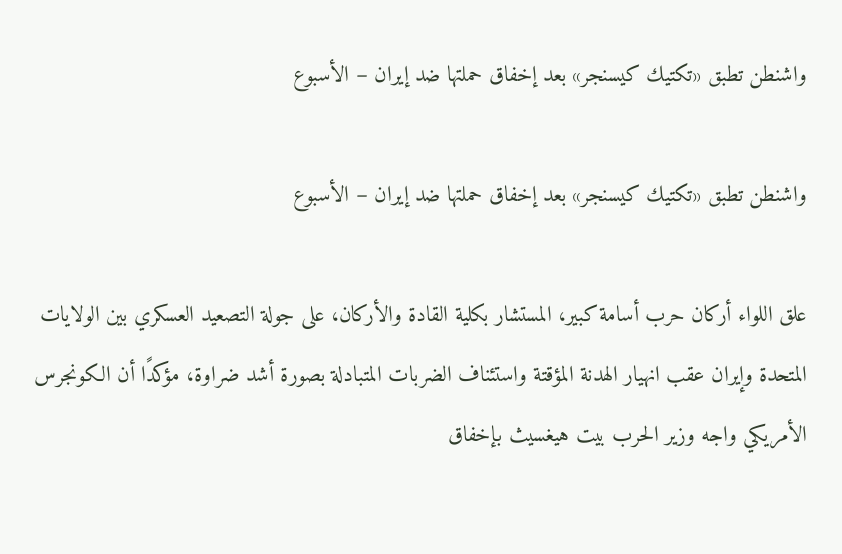واشنطن تطبق «تكتيك كيسنجر» بعد إخفاق حملتها ضد إيران – الأسبوع

واشنطن تطبق «تكتيك كيسنجر» بعد إخفاق حملتها ضد إيران – الأسبوع

علق اللواء أركان حرب أسامة كبير، المستشار بكلية القادة والأركان، على جولة التصعيد العسكري بين الولايات المتحدة وإيران عقب انهيار الهدنة المؤقتة واستئناف الضربات المتبادلة بصورة أشد ضراوة، مؤكدًا أن الكونجرس الأمريكي واجه وزير الحرب بيت هيغسيث بإخفاق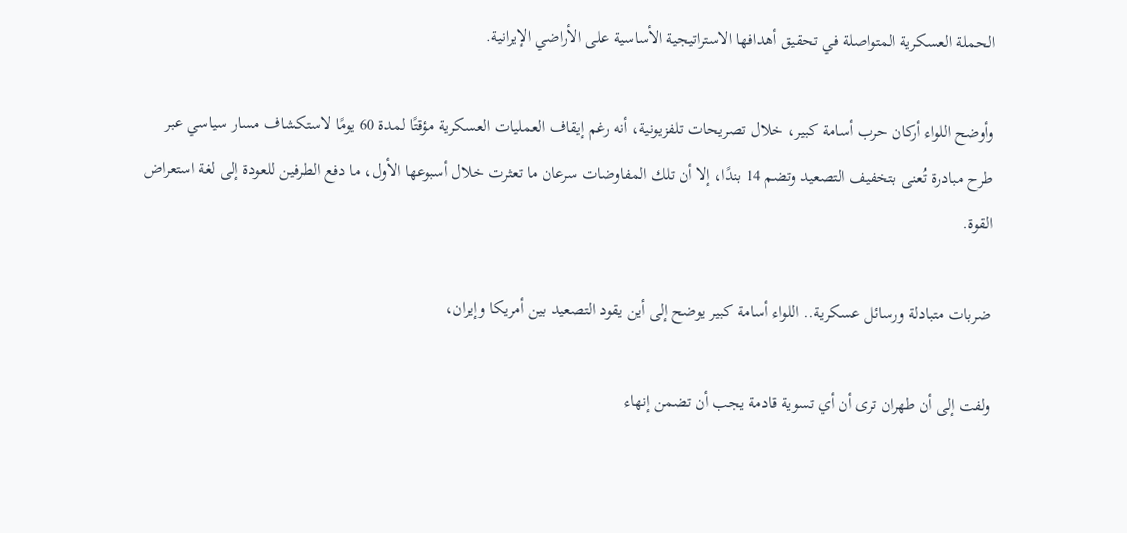الحملة العسكرية المتواصلة في تحقيق أهدافها الاستراتيجية الأساسية على الأراضي الإيرانية.

وأوضح اللواء أركان حرب أسامة كبير، خلال تصريحات تلفزيونية، أنه رغم إيقاف العمليات العسكرية مؤقتًا لمدة 60 يومًا لاستكشاف مسار سياسي عبر طرح مبادرة تُعنى بتخفيف التصعيد وتضم 14 بندًا، إلا أن تلك المفاوضات سرعان ما تعثرت خلال أسبوعها الأول، ما دفع الطرفين للعودة إلى لغة استعراض القوة.

ضربات متبادلة ورسائل عسكرية.. اللواء أسامة كبير يوضح إلى أين يقود التصعيد بين أمريكا وإيران،

ولفت إلى أن طهران ترى أن أي تسوية قادمة يجب أن تضمن إنهاء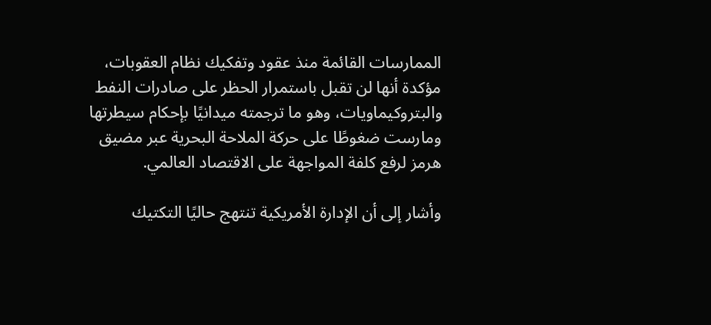الممارسات القائمة منذ عقود وتفكيك نظام العقوبات، مؤكدة أنها لن تقبل باستمرار الحظر على صادرات النفط والبتروكيماويات، وهو ما ترجمته ميدانيًا بإحكام سيطرتها ومارست ضغوطًا على حركة الملاحة البحرية عبر مضيق هرمز لرفع كلفة المواجهة على الاقتصاد العالمي.

وأشار إلى أن الإدارة الأمريكية تنتهج حاليًا التكتيك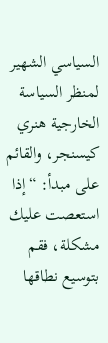السياسي الشهير لمنظر السياسة الخارجية هنري كيسنجر، والقائم على مبدأ: “إذا استعصت عليك مشكلة، فقم بتوسيع نطاقها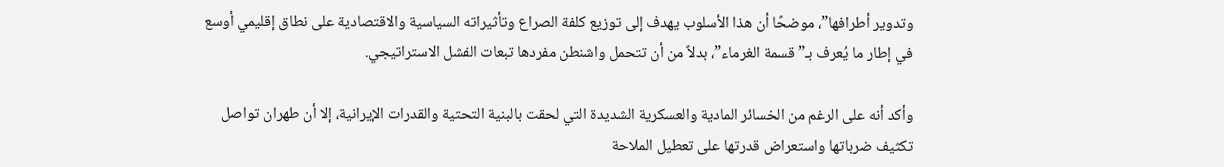وتدوير أطرافها”، موضحًا أن هذا الأسلوب يهدف إلى توزيع كلفة الصراع وتأثيراته السياسية والاقتصادية على نطاق إقليمي أوسع في إطار ما يُعرف بـ”قسمة الغرماء”، بدلاً من أن تتحمل واشنطن مفردها تبعات الفشل الاستراتيجي.

وأكد أنه على الرغم من الخسائر المادية والعسكرية الشديدة التي لحقت بالبنية التحتية والقدرات الإيرانية، إلا أن طهران تواصل تكثيف ضرباتها واستعراض قدرتها على تعطيل الملاحة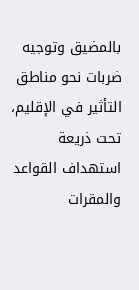بالمضيق وتوجيه ضربات نحو مناطق التأثير في الإقليم، تحت ذريعة استهداف القواعد والمقرات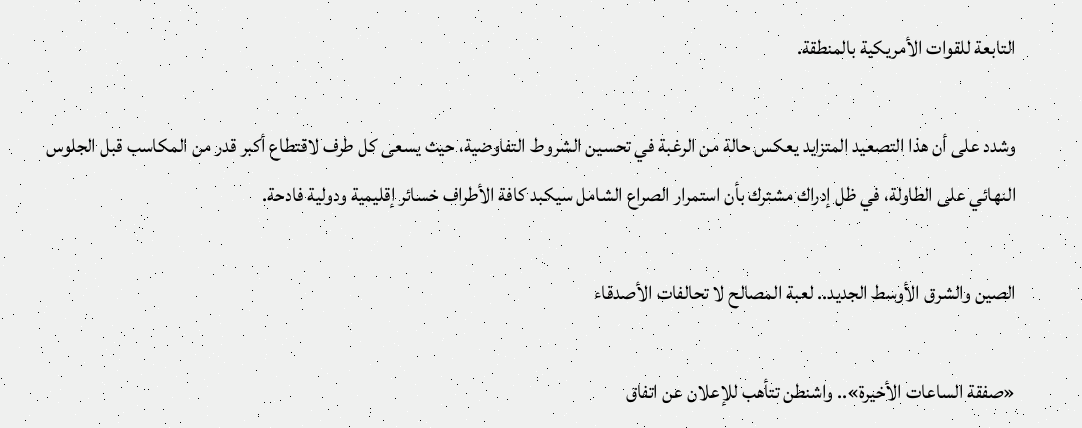التابعة للقوات الأمريكية بالمنطقة.

وشدد على أن هذا التصعيد المتزايد يعكس حالة من الرغبة في تحسين الشروط التفاوضية، حيث يسعى كل طرف لاقتطاع أكبر قدر من المكاسب قبل الجلوس النهائي على الطاولة، في ظل إدراك مشترك بأن استمرار الصراع الشامل سيكبد كافة الأطراف خسائر إقليمية ودولية فادحة.

الصين والشرق الأوسط الجديد.. لعبة المصالح لا تحالفات الأصدقاء

«صفقة الساعات الأخيرة».. واشنطن تتأهب للإعلان عن اتفاق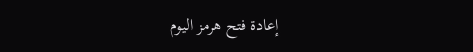إعادة فتح هرمز اليوم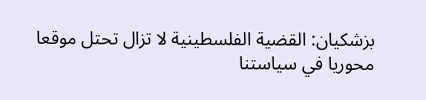بزشكيان: القضية الفلسطينية لا تزال تحتل موقعا محوريا في سياستنا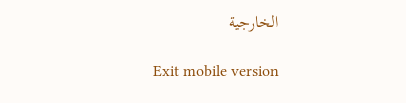الخارجية

Exit mobile version